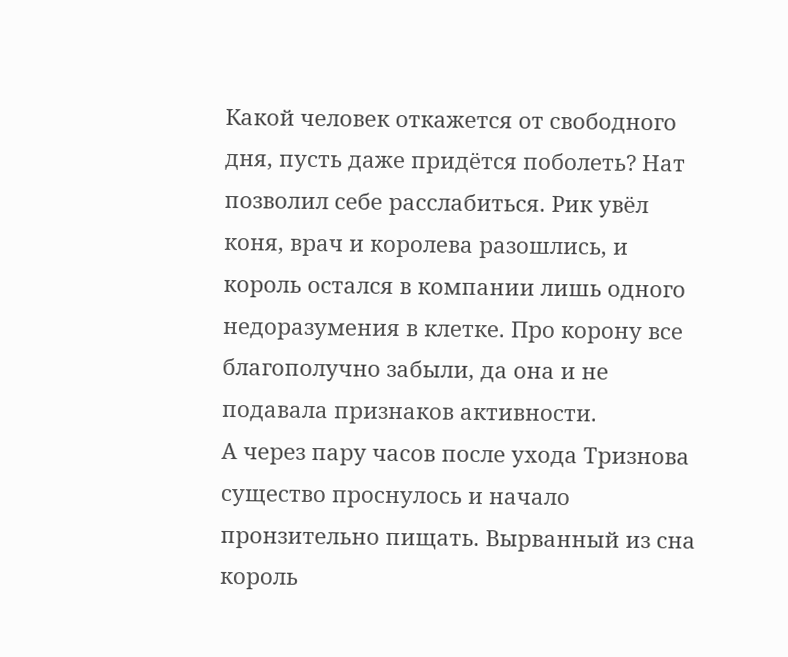Какой человек откажется от свободного дня, пусть даже придётся поболеть? Нат позволил себе расслабиться. Рик увёл коня, врач и королева разошлись, и король остался в компании лишь одного недоразумения в клетке. Про корону все благополучно забыли, да она и не подавала признаков активности.
А через пару часов после ухода Тризнова существо проснулось и начало пронзительно пищать. Вырванный из сна король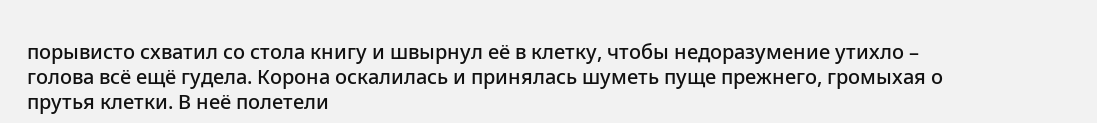порывисто схватил со стола книгу и швырнул её в клетку, чтобы недоразумение утихло – голова всё ещё гудела. Корона оскалилась и принялась шуметь пуще прежнего, громыхая о прутья клетки. В неё полетели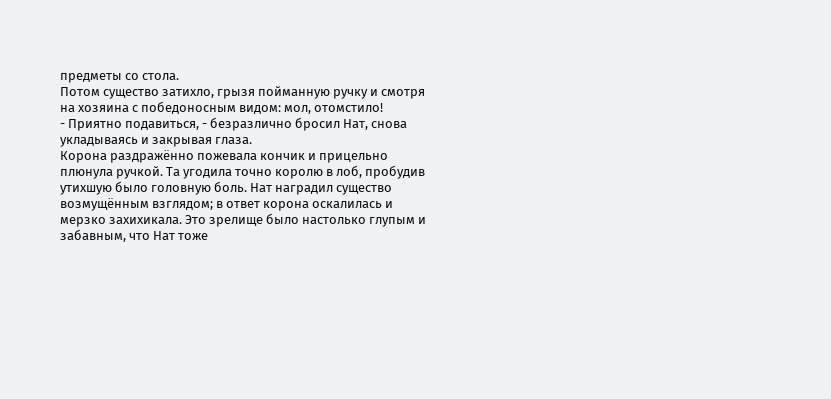предметы со стола.
Потом существо затихло, грызя пойманную ручку и смотря на хозяина с победоносным видом: мол, отомстило!
- Приятно подавиться, - безразлично бросил Нат, снова укладываясь и закрывая глаза.
Корона раздражённо пожевала кончик и прицельно плюнула ручкой. Та угодила точно королю в лоб, пробудив утихшую было головную боль. Нат наградил существо возмущённым взглядом; в ответ корона оскалилась и мерзко захихикала. Это зрелище было настолько глупым и забавным, что Нат тоже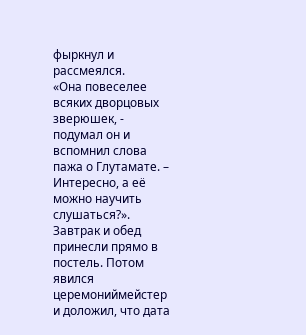фыркнул и рассмеялся.
«Она повеселее всяких дворцовых зверюшек, - подумал он и вспомнил слова пажа о Глутамате. – Интересно, а её можно научить слушаться?».
Завтрак и обед принесли прямо в постель. Потом явился церемониймейстер и доложил, что дата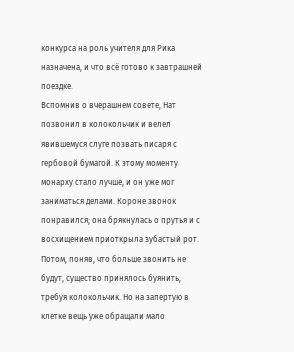конкурса на роль учителя для Рика назначена, и что всё готово к завтрашней поездке.
Вспомнив о вчерашнем совете, Нат позвонил в колокольчик и велел явившемуся слуге позвать писаря с гербовой бумагой. К этому моменту монарху стало лучше, и он уже мог заниматься делами. Короне звонок понравился; она брякнулась о прутья и с восхищением приоткрыла зубастый рот. Потом, поняв, что больше звонить не будут, существо принялось буянить, требуя колокольчик. Но на запертую в клетке вещь уже обращали мало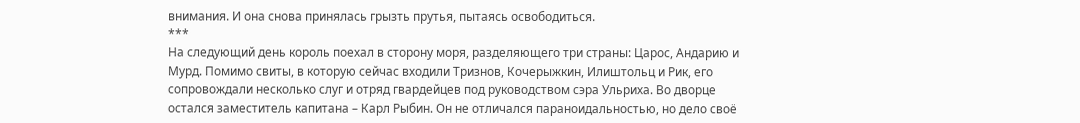внимания. И она снова принялась грызть прутья, пытаясь освободиться.
***
На следующий день король поехал в сторону моря, разделяющего три страны: Царос, Андарию и Мурд. Помимо свиты, в которую сейчас входили Тризнов, Кочерыжкин, Илиштольц и Рик, его сопровождали несколько слуг и отряд гвардейцев под руководством сэра Ульриха. Во дворце остался заместитель капитана – Карл Рыбин. Он не отличался параноидальностью, но дело своё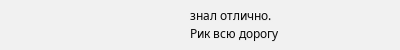знал отлично.
Рик всю дорогу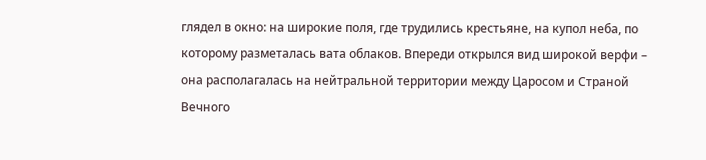глядел в окно: на широкие поля, где трудились крестьяне, на купол неба, по которому разметалась вата облаков. Впереди открылся вид широкой верфи – она располагалась на нейтральной территории между Царосом и Страной Вечного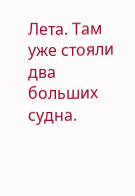Лета. Там уже стояли два больших судна.